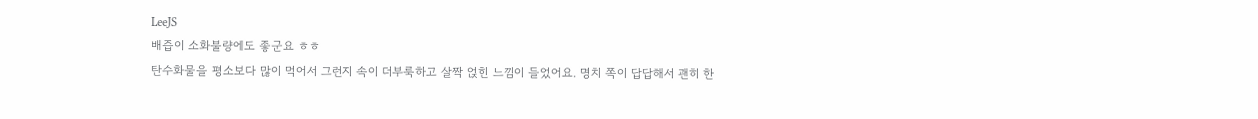LeeJS
배즙이 소화불량에도 좋군요 ㅎㅎ
탄수화물을 평소보다 많이 먹어서 그런지 속이 더부룩하고 살짝 얹힌 느낌이 들었어요. 명치 쪽이 답답해서 괜히 한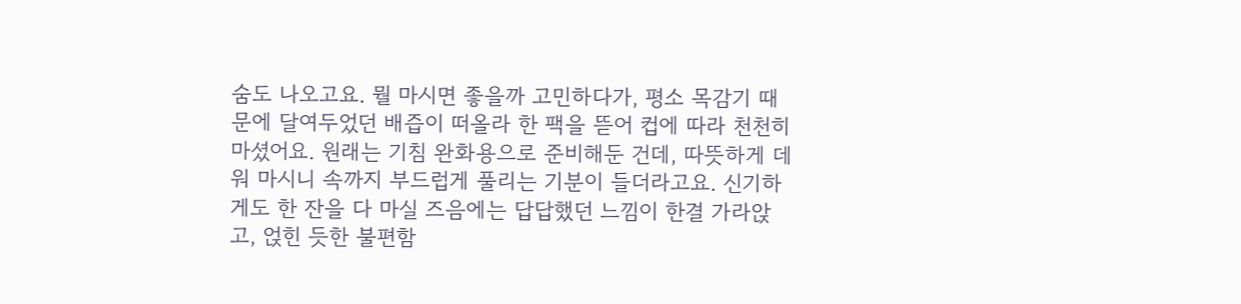숨도 나오고요. 뭘 마시면 좋을까 고민하다가, 평소 목감기 때문에 달여두었던 배즙이 떠올라 한 팩을 뜯어 컵에 따라 천천히 마셨어요. 원래는 기침 완화용으로 준비해둔 건데, 따뜻하게 데워 마시니 속까지 부드럽게 풀리는 기분이 들더라고요. 신기하게도 한 잔을 다 마실 즈음에는 답답했던 느낌이 한결 가라앉고, 얹힌 듯한 불편함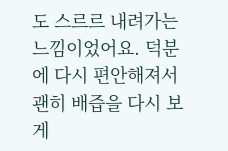도 스르르 내려가는 느낌이었어요. 덕분에 다시 편안해져서 괜히 배즙을 다시 보게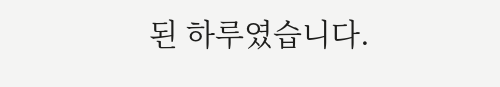된 하루였습니다.